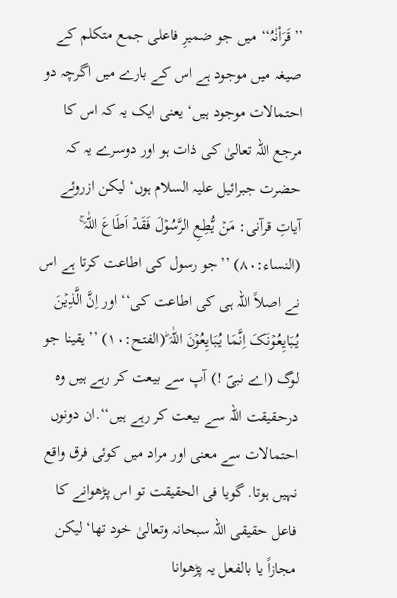’’قَرَاْنٰہُ‘‘ میں جو ضمیرِ فاعلی جمع متکلم کے صیغہ میں موجود ہے اس کے بارے میں اگرچہ دو احتمالات موجود ہیں‘ یعنی ایک یہ کہ اس کا مرجع اللہ تعالیٰ کی ذات ہو اور دوسرے یہ کہ حضرت جبرائیل علیہ السلام ہوں‘ لیکن ازروئے آیاتِ قرآنی: مَنۡ یُّطِعِ الرَّسُوۡلَ فَقَدۡ اَطَاعَ اللّٰہَ ۚ (النساء:۸۰) ’’جو رسول کی اطاعت کرتا ہے اس نے اصلاً اللہ ہی کی اطاعت کی‘‘ اور اِنَّ الَّذِیۡنَ یُبَایِعُوۡنَکَ اِنَّمَا یُبَایِعُوۡنَ اللّٰہَ ؕ(الفتح:۱۰) ’’یقینا جو لوگ (اے نبیؐ !) آپ سے بیعت کر رہے ہیں وہ درحقیقت اللہ سے بیعت کر رہے ہیں‘‘.ان دونوں احتمالات سے معنی اور مراد میں کوئی فرق واقع نہیں ہوتا. گویا فی الحقیقت تو اس پڑھوانے کا فاعل حقیقی اللہ سبحانہ وتعالیٰ خود تھا‘ لیکن مجازاً یا بالفعل یہ پڑھوانا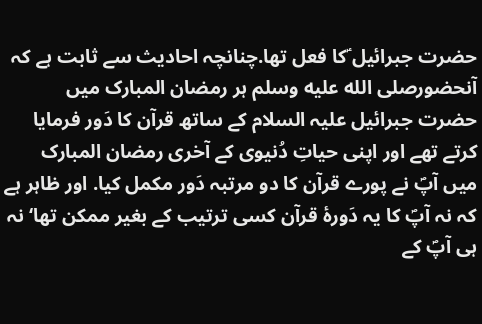حضرت جبرائیل ؑکا فعل تھا.چنانچہ احادیث سے ثابت ہے کہ آنحضورصلى الله عليه وسلم ہر رمضان المبارک میں حضرت جبرائیل علیہ السلام کے ساتھ قرآن کا دَور فرمایا کرتے تھے اور اپنی حیاتِ دُنیوی کے آخری رمضان المبارک میں آپؐ نے پورے قرآن کا دو مرتبہ دَور مکمل کیا. اور ظاہر ہے کہ نہ آپؐ کا یہ دَورۂ قرآن کسی ترتیب کے بغیر ممکن تھا‘ نہ ہی آپؐ کے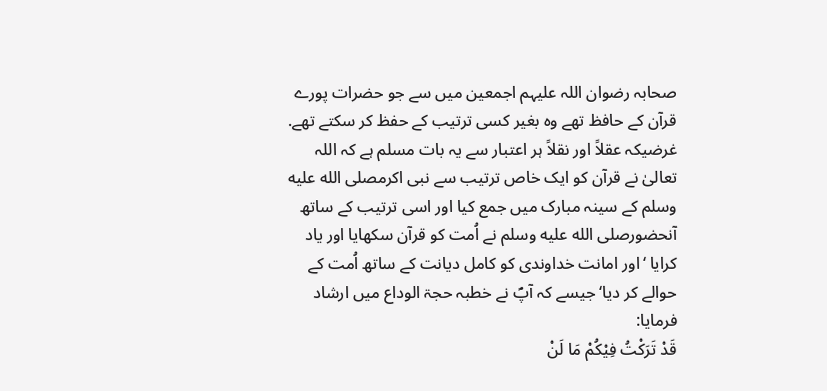صحابہ رضوان اللہ علیہم اجمعین میں سے جو حضرات پورے قرآن کے حافظ تھے وہ بغیر کسی ترتیب کے حفظ کر سکتے تھے.
غرضیکہ عقلاً اور نقلاً ہر اعتبار سے یہ بات مسلم ہے کہ اللہ تعالیٰ نے قرآن کو ایک خاص ترتیب سے نبی اکرمصلى الله عليه وسلم کے سینہ مبارک میں جمع کیا اور اسی ترتیب کے ساتھ آنحضورصلى الله عليه وسلم نے اُمت کو قرآن سکھایا اور یاد کرایا ‘اور امانت خداوندی کو کامل دیانت کے ساتھ اُمت کے حوالے کر دیا‘ جیسے کہ آپؐ نے خطبہ حجۃ الوداع میں ارشاد فرمایا:
قَدْ تَرَکْتُ فِیْکُمْ مَا لَنْ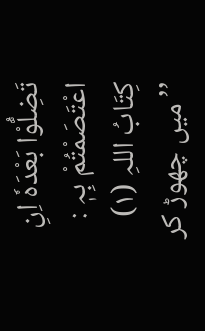تَضِلُّوْا بَعْدَہٗ اِنِ اعْتَصَمْتُمْ بِہٖ : کِتَابُ اللہِ (۱)
’’میں چھوڑ کر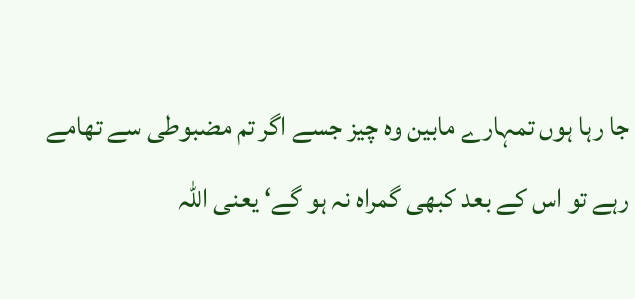جا رہا ہوں تمہارے مابین وہ چیز جسے اگر تم مضبوطی سے تھامے رہے تو اس کے بعد کبھی گمراہ نہ ہو گے‘ یعنی اللہ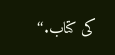کی کتاب.‘‘